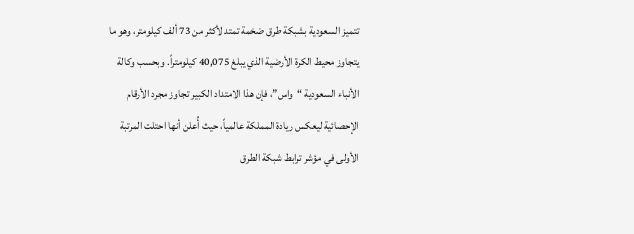تتميز السعودية بشبكة طرق ضخمة تمتد لأكثر من 73 ألف كيلومتر، وهو ما يتجاوز محيط الكرة الأرضية الذي يبلغ 40,075 كيلومتراً. وبحسب وكالة الأنباء السعودية “واس”، فإن هذا الامتداد الكبير تجاوز مجرد الأرقام الإحصائية ليعكس ريادة المملكة عالمياً، حيث أُعلن أنها احتلت المرتبة الأولى في مؤشر ترابط شبكة الطرق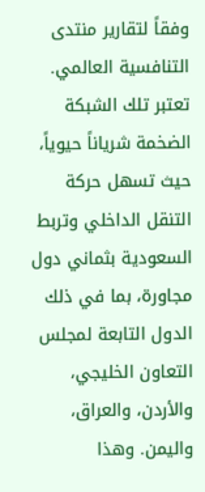وفقاً لتقارير منتدى التنافسية العالمي.
تعتبر تلك الشبكة الضخمة شرياناً حيوياً، حيث تسهل حركة التنقل الداخلي وتربط السعودية بثماني دول مجاورة، بما في ذلك الدول التابعة لمجلس التعاون الخليجي، والأردن، والعراق، واليمن. وهذا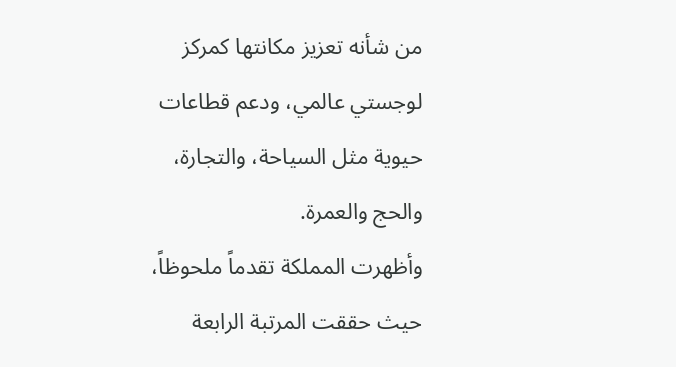من شأنه تعزيز مكانتها كمركز لوجستي عالمي، ودعم قطاعات حيوية مثل السياحة، والتجارة، والحج والعمرة.
وأظهرت المملكة تقدماً ملحوظاً، حيث حققت المرتبة الرابعة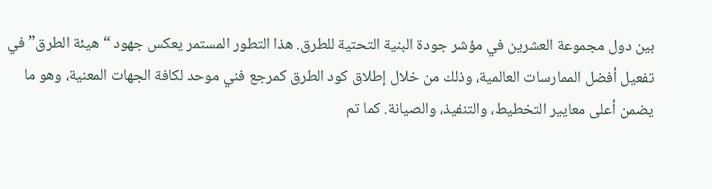بين دول مجموعة العشرين في مؤشر جودة البنية التحتية للطرق. هذا التطور المستمر يعكس جهود “هيئة الطرق” في تفعيل أفضل الممارسات العالمية، وذلك من خلال إطلاق كود الطرق كمرجع فني موحد لكافة الجهات المعنية، وهو ما يضمن أعلى معايير التخطيط، والتنفيذ، والصيانة. كما تم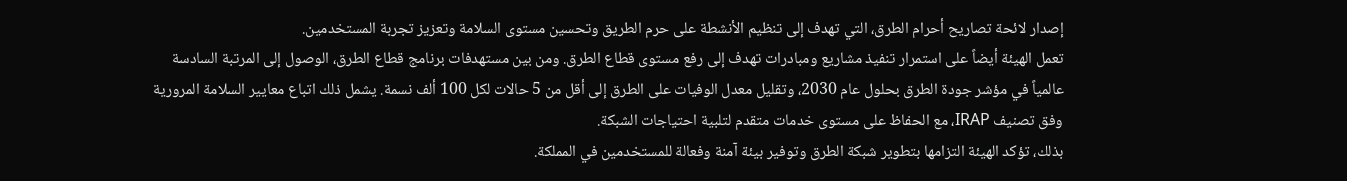إصدار لائحة تصاريح أحرام الطرق، التي تهدف إلى تنظيم الأنشطة على حرم الطريق وتحسين مستوى السلامة وتعزيز تجربة المستخدمين.
تعمل الهيئة أيضاً على استمرار تنفيذ مشاريع ومبادرات تهدف إلى رفع مستوى قطاع الطرق. ومن بين مستهدفات برنامج قطاع الطرق، الوصول إلى المرتبة السادسة عالمياً في مؤشر جودة الطرق بحلول عام 2030، وتقليل معدل الوفيات على الطرق إلى أقل من 5 حالات لكل 100 ألف نسمة. يشمل ذلك اتباع معايير السلامة المرورية وفق تصنيف IRAP، مع الحفاظ على مستوى خدمات متقدم لتلبية احتياجات الشبكة.
بذلك، تؤكد الهيئة التزامها بتطوير شبكة الطرق وتوفير بيئة آمنة وفعالة للمستخدمين في المملكة.